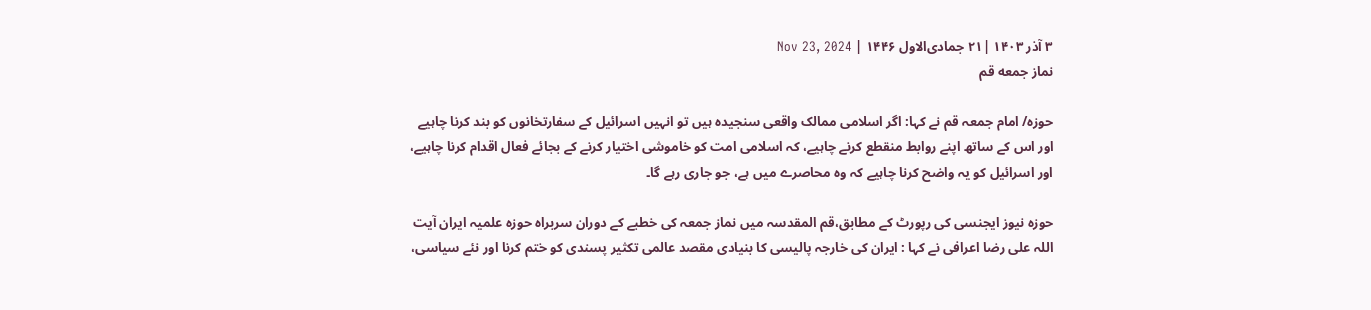۳ آذر ۱۴۰۳ |۲۱ جمادی‌الاول ۱۴۴۶ | Nov 23, 2024
نماز جمعه قم

حوزہ/ امام جمعہ قم نے کہا: اگر اسلامی ممالک واقعی سنجیدہ ہیں تو انہیں اسرائیل کے سفارتخانوں کو بند کرنا چاہیے اور اس کے ساتھ اپنے روابط منقطع کرنے چاہیے، کہ اسلامی امت کو خاموشی اختیار کرنے کے بجائے فعال اقدام کرنا چاہیے، اور اسرائیل کو یہ واضح کرنا چاہیے کہ وہ محاصرے میں ہے، جو جاری رہے گا۔

حوزہ نیوز ایجنسی کی رپورٹ کے مطابق،قم المقدسہ میں نماز جمعہ کی خطبے کے دوران سربراہ حوزہ علمیہ ایران آیت اللہ علی رضا اعرافی نے کہا : ایران کی خارجہ پالیسی کا بنیادی مقصد عالمی تکثیر پسندی کو ختم کرنا اور نئے سیاسی،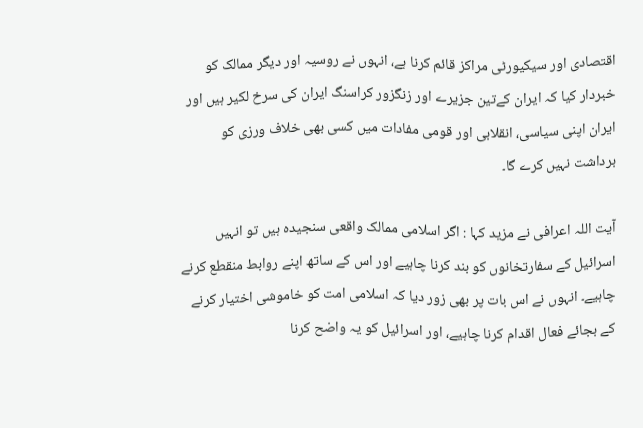اقتصادی اور سیکیورٹی مراکز قائم کرنا ہے، انہوں نے روسیہ اور دیگر ممالک کو خبردار کیا کہ ایران کےتین جزیرے اور زنگزور کراسنگ ایران کی سرخ لکیر ہیں اور ایران اپنی سیاسی، انقلابی اور قومی مفادات میں کسی بھی خلاف ورزی کو برداشت نہیں کرے گا۔

آیت اللہ اعرافی نے مزید کہا : اگر اسلامی ممالک واقعی سنجیدہ ہیں تو انہیں اسرائیل کے سفارتخانوں کو بند کرنا چاہیے اور اس کے ساتھ اپنے روابط منقطع کرنے چاہیے۔ انہوں نے اس بات پر بھی زور دیا کہ اسلامی امت کو خاموشی اختیار کرنے کے بجائے فعال اقدام کرنا چاہیے، اور اسرائیل کو یہ واضح کرنا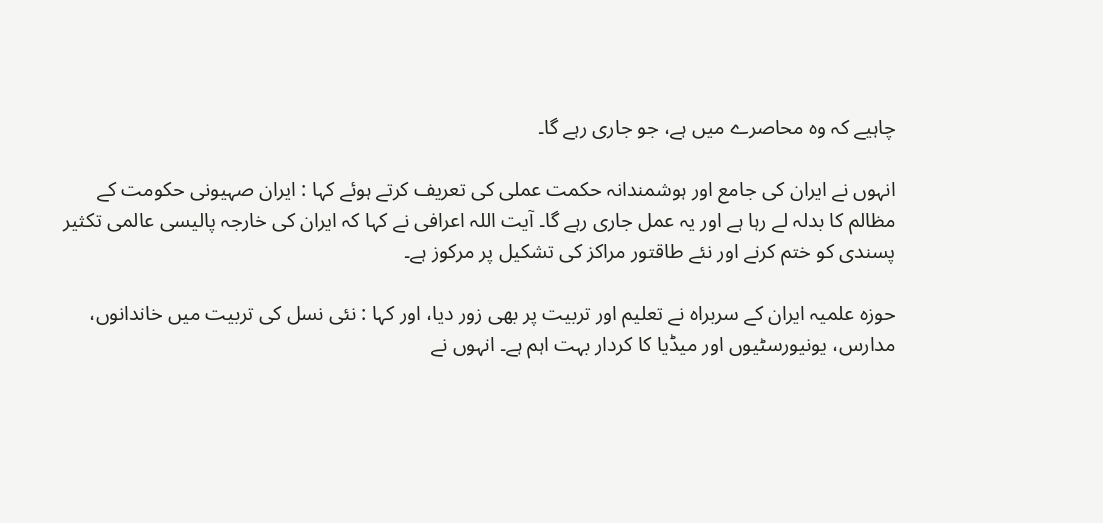چاہیے کہ وہ محاصرے میں ہے، جو جاری رہے گا۔

انہوں نے ایران کی جامع اور ہوشمندانہ حکمت عملی کی تعریف کرتے ہوئے کہا : ایران صہیونی حکومت کے مظالم کا بدلہ لے رہا ہے اور یہ عمل جاری رہے گا۔ آیت اللہ اعرافی نے کہا کہ ایران کی خارجہ پالیسی عالمی تکثیر پسندی کو ختم کرنے اور نئے طاقتور مراکز کی تشکیل پر مرکوز ہے۔

حوزہ علمیہ ایران کے سربراہ نے تعلیم اور تربیت پر بھی زور دیا، اور کہا : نئی نسل کی تربیت میں خاندانوں، مدارس، یونیورسٹیوں اور میڈیا کا کردار بہت اہم ہے۔ انہوں نے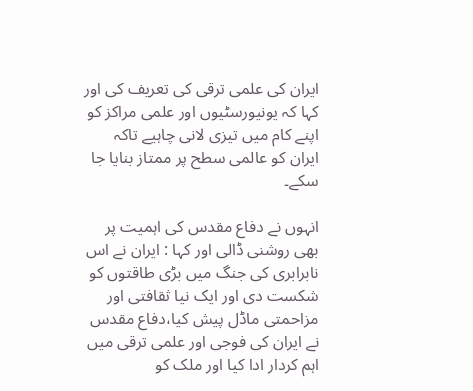ایران کی علمی ترقی کی تعریف کی اور کہا کہ یونیورسٹیوں اور علمی مراکز کو اپنے کام میں تیزی لانی چاہیے تاکہ ایران کو عالمی سطح پر ممتاز بنایا جا سکے۔

انہوں نے دفاع مقدس کی اہمیت پر بھی روشنی ڈالی اور کہا : ایران نے اس نابرابری کی جنگ میں بڑی طاقتوں کو شکست دی اور ایک نیا ثقافتی اور مزاحمتی ماڈل پیش کیا،دفاع مقدس نے ایران کی فوجی اور علمی ترقی میں اہم کردار ادا کیا اور ملک کو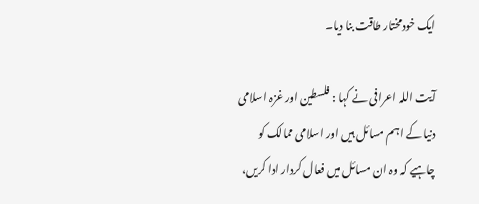ایک خودمختار طاقت بنا دیا۔

آیت اللہ اعرافی نے کہا : فلسطین اور غزہ اسلامی دنیا کے اہم مسائل ہیں اور اسلامی ممالک کو چاہیے کہ وہ ان مسائل میں فعال کردار ادا کریں،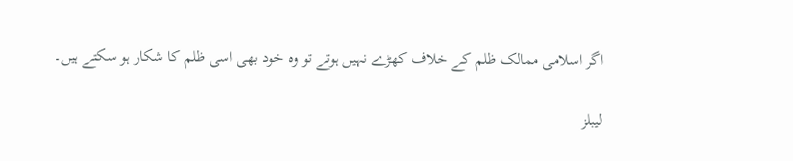اگر اسلامی ممالک ظلم کے خلاف کھڑے نہیں ہوتے تو وہ خود بھی اسی ظلم کا شکار ہو سکتے ہیں۔

لیبلز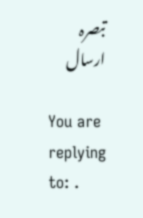تبصرہ ارسال

You are replying to: .